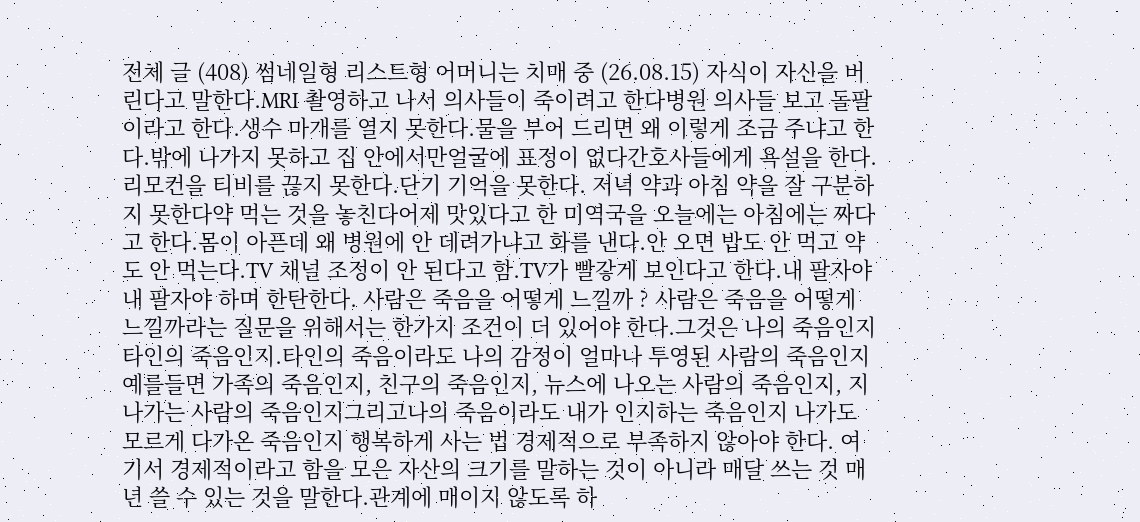전체 글 (408) 썸네일형 리스트형 어머니는 치매 중 (26.08.15) 자식이 자신을 버린다고 말한다.MRI 촬영하고 나서 의사들이 죽이려고 한다병원 의사들 보고 돌팔이라고 한다.생수 마개를 열지 못한다.물을 부어 드리면 왜 이렇게 조금 주냐고 한다.밖에 나가지 못하고 집 안에서만얼굴에 표정이 없다간호사들에게 욕설을 한다.리모컨을 티비를 끊지 못한다.단기 기억을 못한다. 저녁 약과 아침 약을 잘 구분하지 못한다약 먹는 것을 놓친다어제 맛있다고 한 미역국을 오늘에는 아침에는 짜다고 한다.몸이 아픈데 왜 병원에 안 데려가냐고 화를 낸다.안 오면 밥도 안 먹고 약도 안 먹는다.TV 채널 조정이 안 된다고 함.TV가 빨갛게 보인다고 한다.내 팔자야 내 팔자야 하며 한탄한다. 사람은 죽음을 어떻게 느낄까 ? 사람은 죽음을 어떻게 느낄까라는 질문을 위해서는 한가지 조건이 더 있어야 한다.그것은 나의 죽음인지 타인의 죽음인지.타인의 죽음이라도 나의 감정이 얼마나 투영된 사람의 죽음인지예를들면 가족의 죽음인지, 친구의 죽음인지, 뉴스에 나오는 사람의 죽음인지, 지나가는 사람의 죽음인지그리고나의 죽음이라도 내가 인지하는 죽음인지 나가도 모르게 다가온 죽음인지 행복하게 사는 법 경제적으로 부족하지 않아야 한다. 여기서 경제적이라고 함을 모은 자산의 크기를 말하는 것이 아니라 매달 쓰는 것 매년 쓸 수 있는 것을 말한다.관계에 매이지 않도록 하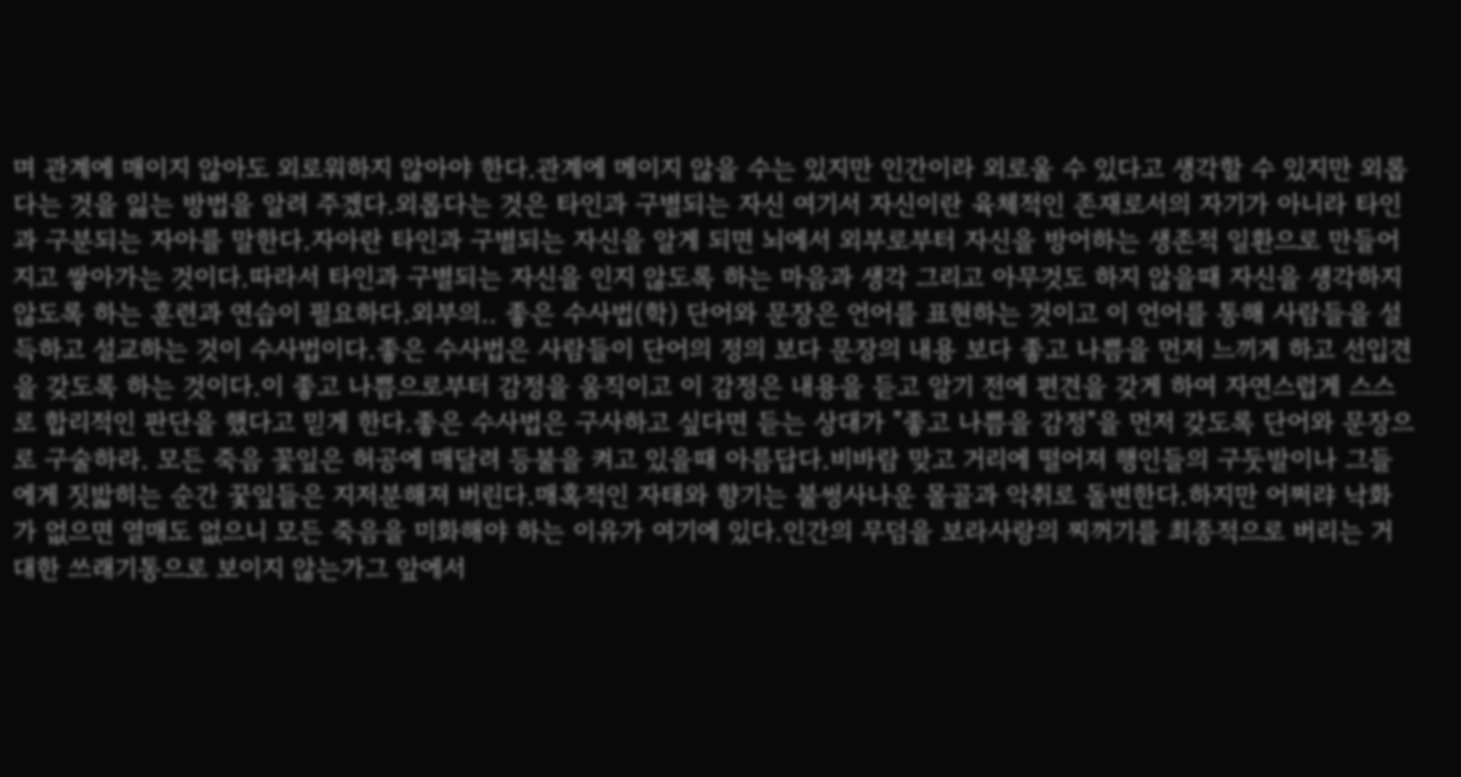며 관계에 매이지 않아도 외로워하지 않아야 한다.관계에 메이지 않을 수는 있지만 인간이라 외로울 수 있다고 생각할 수 있지만 외롭다는 것을 잃는 방법을 알려 주겠다.외롭다는 것은 타인과 구별되는 자신 여기서 자신이란 육체적인 존재로서의 자기가 아니라 타인과 구분되는 자아를 말한다.자아란 타인과 구별되는 자신을 알게 되면 뇌에서 외부로부터 자신을 방어하는 생존적 일환으로 만들어지고 쌓아가는 것이다.따라서 타인과 구별되는 자신을 인지 않도록 하는 마음과 생각 그리고 아무것도 하지 않을때 자신을 생각하지 않도록 하는 훈련과 연습이 필요하다.외부의.. 좋은 수사법(학) 단어와 문장은 언어를 표현하는 것이고 이 언어를 통해 사람들을 설득하고 설교하는 것이 수사법이다.좋은 수사법은 사람들이 단어의 정의 보다 문장의 내용 보다 좋고 나쁨을 먼저 느끼게 하고 선입견을 갖도록 하는 것이다.이 좋고 나쁨으로부터 감정을 움직이고 이 감정은 내용을 듣고 알기 전에 편견을 갖게 하여 자연스럽게 스스로 합리적인 판단을 했다고 믿게 한다.좋은 수사법은 구사하고 싶다면 듣는 상대가 "좋고 나쁨을 감정"을 먼저 갖도록 단어와 문장으로 구술하라. 모든 죽음 꽃잎은 허공에 매달려 등불을 켜고 있을때 아름답다.비바람 맞고 거리에 떨어져 행인들의 구둣발이나 그들에게 짓밟히는 순간 꿏잎들은 지저분해져 버린다.매혹적인 자태와 향기는 불썽사나운 몰골과 악취로 돌변한다.하지만 어쩌랴 낙화가 없으면 열매도 없으니 모든 죽음을 미화해야 하는 이유가 여기에 있다.인간의 무덤을 보라사랑의 찌꺼기를 최종적으로 버리는 거대한 쓰래기통으로 보이지 않는가그 앞에서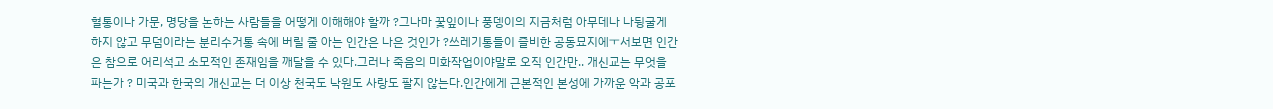혈통이나 가문, 명당을 논하는 사람들을 어떻게 이해해야 할까 ?그나마 꿏잎이나 풍뎅이의 지금처럼 아무데나 나뒹굴게 하지 않고 무덤이라는 분리수거통 속에 버릴 줄 아는 인간은 나은 것인가 ?쓰레기통들이 즐비한 공동묘지에ㅜ서보면 인간은 참으로 어리석고 소모적인 존재임을 깨달을 수 있다.그러나 죽음의 미화작업이야말로 오직 인간만.. 개신교는 무엇을 파는가 ? 미국과 한국의 개신교는 더 이상 천국도 낙원도 사랑도 팔지 않는다.인간에게 근본적인 본성에 가까운 악과 공포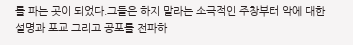를 파는 곳이 되었다.그들은 하지 말라는 소극적인 주창부터 악에 대한 설명과 포교 그리고 공포를 전파하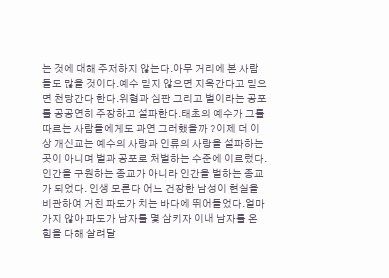는 것에 대해 주저하지 않는다.아무 거리에 본 사람들도 많을 것이다.예수 믿지 않으면 지옥간다고 믿으면 천당간다 한다.위협과 심판 그리고 벌이라는 공포를 공공연히 주장하고 설파한다.태초의 예수가 그를 따르는 사람들에게도 과연 그러했을까 ?이제 더 이상 개신교는 예수의 사랑과 인류의 사랑을 설파하는 곳이 아니며 벌과 공포로 처벌하는 수준에 이르렀다.인간을 구원하는 종교가 아니라 인간을 벌하는 종교가 되었다. 인생 모른다 어느 건장한 남성이 현실을 비관하여 거친 파도가 치는 바다에 뛰어들었다.얼마가지 않아 파도가 남자를 몇 삼키자 이내 남자를 온 힘을 다해 살려달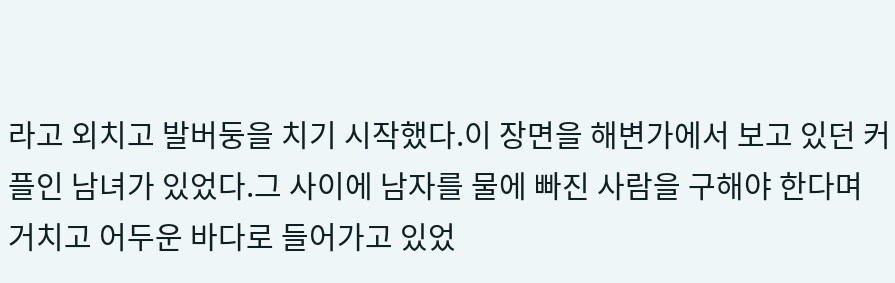라고 외치고 발버둥을 치기 시작했다.이 장면을 해변가에서 보고 있던 커플인 남녀가 있었다.그 사이에 남자를 물에 빠진 사람을 구해야 한다며 거치고 어두운 바다로 들어가고 있었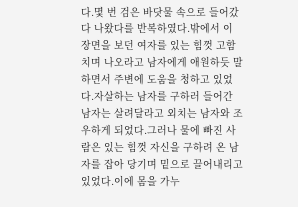다.몇 번 검은 바닷물 속으로 들어갔다 나왔다를 반복하였다.밖에서 이 장면을 보던 여자를 있는 힘껏 고함치며 나오라고 남자에게 애원하듯 말하면서 주변에 도움을 청하고 있었다.자살하는 남자를 구하러 들어간 남자는 살려달라고 외치는 남자와 조우하게 되었다.그러나 물에 빠진 사람은 있는 힘껏 자신을 구하려 온 남자를 잡아 당기며 밑으로 끌어내리고 있었다.이에 몸을 가누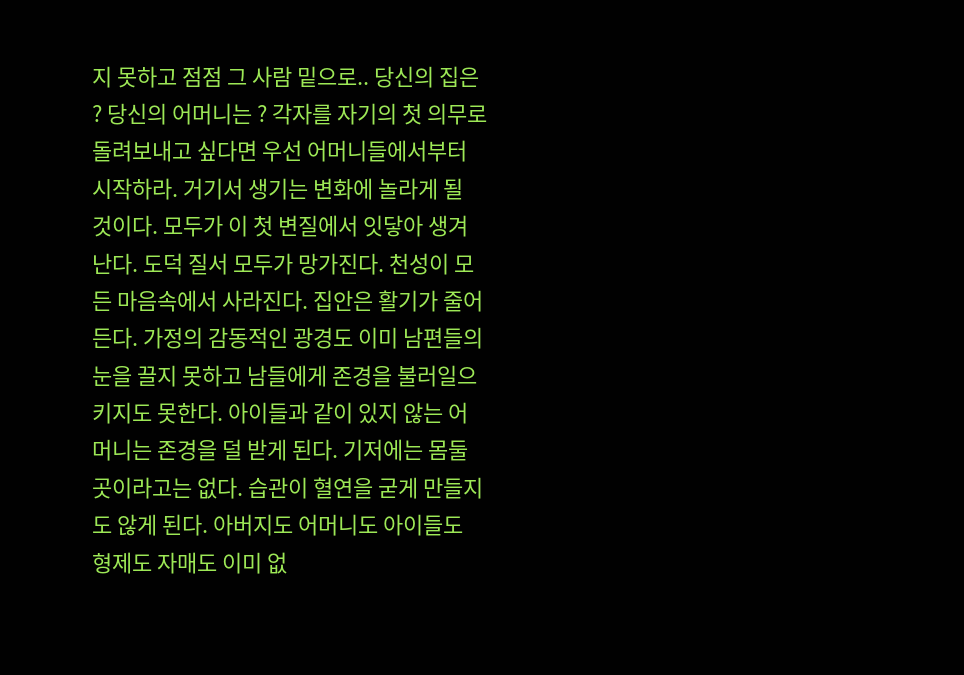지 못하고 점점 그 사람 밑으로.. 당신의 집은 ? 당신의 어머니는 ? 각자를 자기의 첫 의무로 돌려보내고 싶다면 우선 어머니들에서부터 시작하라. 거기서 생기는 변화에 놀라게 될 것이다. 모두가 이 첫 변질에서 잇닿아 생겨난다. 도덕 질서 모두가 망가진다. 천성이 모든 마음속에서 사라진다. 집안은 활기가 줄어든다. 가정의 감동적인 광경도 이미 남편들의 눈을 끌지 못하고 남들에게 존경을 불러일으키지도 못한다. 아이들과 같이 있지 않는 어머니는 존경을 덜 받게 된다. 기저에는 몸둘 곳이라고는 없다. 습관이 혈연을 굳게 만들지도 않게 된다. 아버지도 어머니도 아이들도 형제도 자매도 이미 없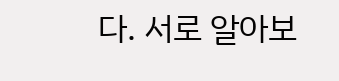다. 서로 알아보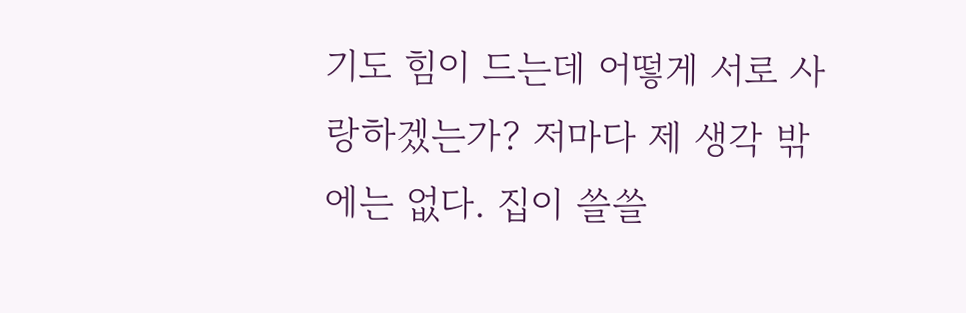기도 힘이 드는데 어떻게 서로 사랑하겠는가? 저마다 제 생각 밖에는 없다. 집이 쓸쓸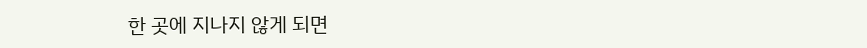한 곳에 지나지 않게 되면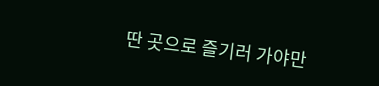딴 곳으로 즐기러 가야만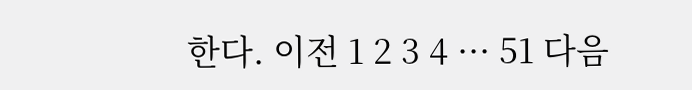한다. 이전 1 2 3 4 ··· 51 다음